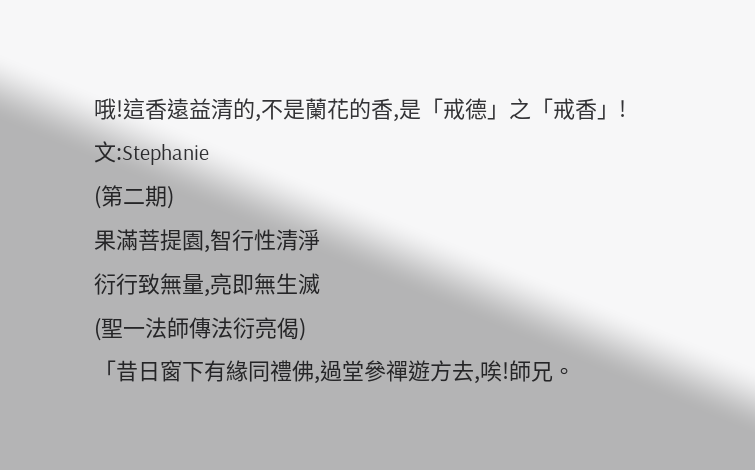哦!這香遠益清的,不是蘭花的香,是「戒德」之「戒香」!
文:Stephanie
(第二期)
果滿菩提園,智行性清淨
衍行致無量,亮即無生滅
(聖一法師傳法衍亮偈)
「昔日窗下有緣同禮佛,過堂參禪遊方去,唉!師兄。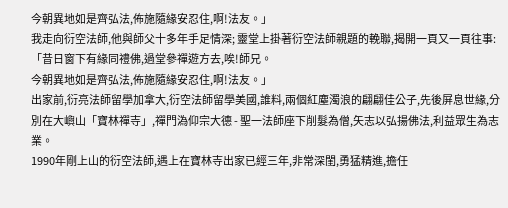今朝異地如是齊弘法,佈施隨緣安忍住,啊!法友。」
我走向衍空法師,他與師父十多年手足情深; 靈堂上掛著衍空法師親題的輓聯,揭開一頁又一頁往事:
「昔日窗下有緣同禮佛,過堂參禪遊方去,唉!師兄。
今朝異地如是齊弘法,佈施隨緣安忍住,啊!法友。」
出家前,衍亮法師留學加拿大,衍空法師留學美國,誰料,兩個紅塵濁浪的翩翩佳公子,先後屏息世緣,分別在大嶼山「寶林禪寺」,禪門溈仰宗大德 - 聖一法師座下削髮為僧,矢志以弘揚佛法,利益眾生為志業。
1990年剛上山的衍空法師,遇上在寶林寺出家已經三年,非常深閨,勇猛精進,擔任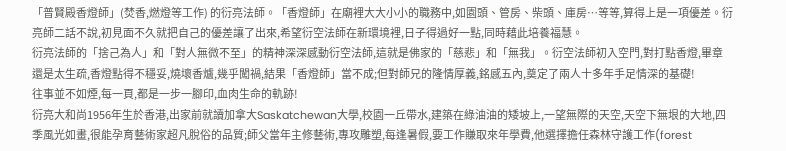「普賢殿香燈師」(焚香,燃燈等工作) 的衍亮法師。「香燈師」在廟裡大大小小的職務中,如園頭、管房、柴頭、庫房…等等,算得上是一項優差。衍亮師二話不說,初見面不久就把自己的優差讓了出來,希望衍空法師在新環境裡,日子得過好一點,同時藉此培養福慧。
衍亮法師的「捨己為人」和「對人無微不至」的精神深深感動衍空法師,這就是佛家的「慈悲」和「無我」。衍空法師初入空門,對打點香燈,畢章還是太生疏,香燈點得不穩妥,燒壞香爐,幾乎闖禍,結果「香燈師」當不成;但對師兄的隆情厚義,銘感五內,奠定了兩人十多年手足情深的基礎!
往事並不如煙,每一頁,都是一步一腳印,血肉生命的軌跡!
衍亮大和尚1956年生於香港,出家前就讀加拿大Saskatchewan大學,校園一丘帶水,建築在綠油油的矮坡上,一望無際的天空,天空下無垠的大地,四季風光如畫,很能孕育藝術家超凡脫俗的品質;師父當年主修藝術,專攻雕塑,每逢暑假,要工作賺取來年學費,他選擇擔任森林守護工作(forest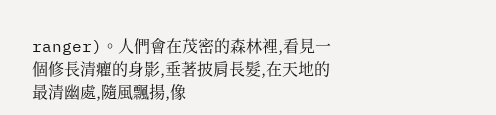ranger)。人們會在茂密的森林裡,看見一個修長清癯的身影,垂著披肩長髮,在天地的最清幽處,隨風飄揚,像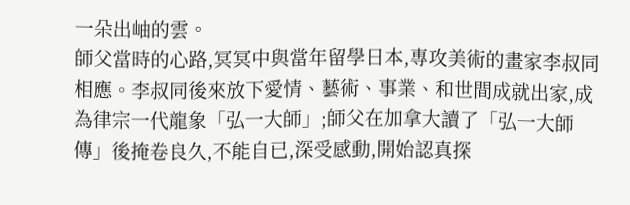一朵出岫的雲。
師父當時的心路,冥冥中與當年留學日本,專攻美術的畫家李叔同相應。李叔同後來放下愛情、藝術、事業、和世間成就出家,成為律宗一代龍象「弘一大師」;師父在加拿大讀了「弘一大師傳」後掩卷良久,不能自已,深受感動,開始認真探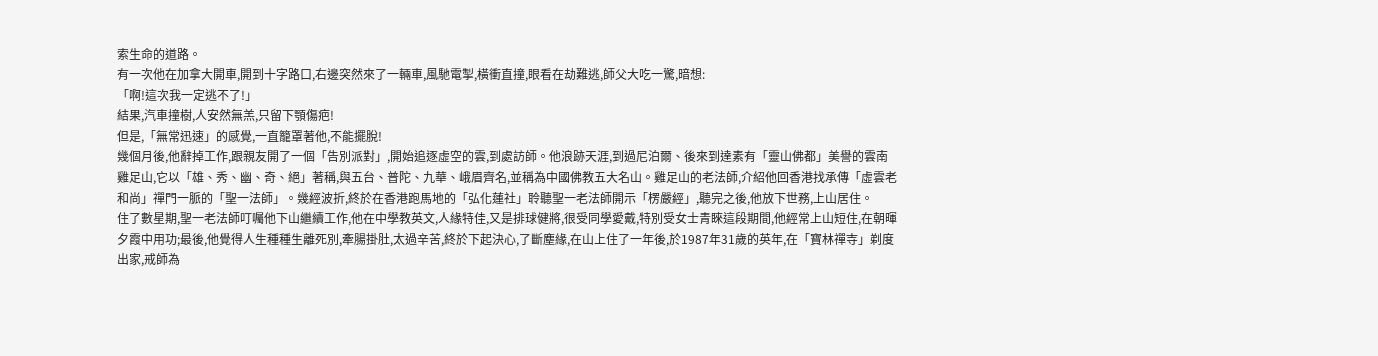索生命的道路。
有一次他在加拿大開車,開到十字路口,右邊突然來了一輛車,風馳電掣,橫衝直撞,眼看在劫難逃,師父大吃一驚,暗想:
「啊!這次我一定逃不了!」
結果,汽車撞樹,人安然無羔,只留下顎傷疤!
但是,「無常迅速」的感覺,一直籠罩著他,不能擺脫!
幾個月後,他辭掉工作,跟親友開了一個「告別派對」,開始追逐虛空的雲,到處訪師。他浪跡天涯,到過尼泊爾、後來到達素有「靈山佛都」美譽的雲南雞足山,它以「雄、秀、幽、奇、絕」著稱,與五台、普陀、九華、峨眉齊名,並稱為中國佛教五大名山。雞足山的老法師,介紹他回香港找承傳「虛雲老和尚」禪門一脈的「聖一法師」。幾經波折,終於在香港跑馬地的「弘化蓮社」聆聽聖一老法師開示「楞嚴經」,聽完之後,他放下世務,上山居住。
住了數星期,聖一老法師叮囑他下山繼續工作,他在中學教英文,人緣特佳,又是排球健將,很受同學愛戴,特別受女士青睞這段期間,他經常上山短住,在朝暉夕霞中用功;最後,他覺得人生種種生離死別,牽腸掛肚,太過辛苦,終於下起決心,了斷塵緣,在山上住了一年後,於1987年31歲的英年,在「寶林禪寺」剃度出家,戒師為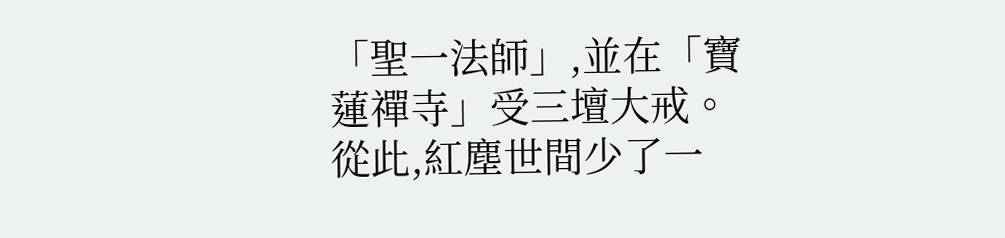「聖一法師」,並在「寶蓮禪寺」受三壇大戒。
從此,紅塵世間少了一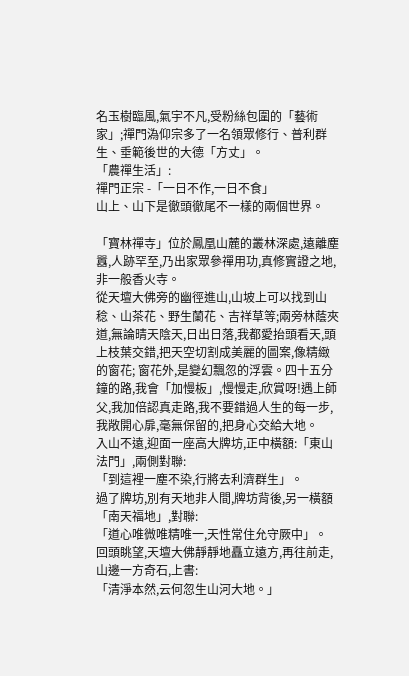名玉樹臨風,氣宇不凡,受粉絲包圍的「藝術家」;禪門溈仰宗多了一名領眾修行、普利群生、垂範後世的大德「方丈」。
「農禪生活」:
禪門正宗 -「一日不作,一日不食」
山上、山下是徹頭徹尾不一樣的兩個世界。

「寶林禪寺」位於鳳凰山麓的叢林深處,遠離塵囂,人跡罕至,乃出家眾參禪用功,真修實證之地,非一般香火寺。
從天壇大佛旁的幽徑進山,山坡上可以找到山稔、山茶花、野生蘭花、吉祥草等;兩旁林蔭夾道,無論晴天陰天,日出日落,我都愛抬頭看天,頭上枝葉交錯,把天空切割成美麗的圖案,像精緻的窗花; 窗花外,是變幻飄忽的浮雲。四十五分鐘的路,我會「加慢板」,慢慢走,欣賞呀!遇上師父,我加倍認真走路,我不要錯過人生的每一步,我敞開心扉,毫無保留的,把身心交給大地。
入山不遠,迎面一座高大牌坊,正中橫額:「東山法門」,兩側對聯:
「到這裡一塵不染,行將去利濟群生」。
過了牌坊,別有天地非人間,牌坊背後,另一橫額「南天福地」,對聯:
「道心唯微唯精唯一,天性常住允守厥中」。
回頭眺望,天壇大佛靜靜地矗立遠方,再往前走,山邊一方奇石,上書:
「清淨本然,云何忽生山河大地。」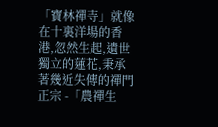「寶林禪寺」就像在十裏洋場的香港,忽然生起,遺世獨立的蓮花,秉承著幾近失傳的禪門正宗 -「農禪生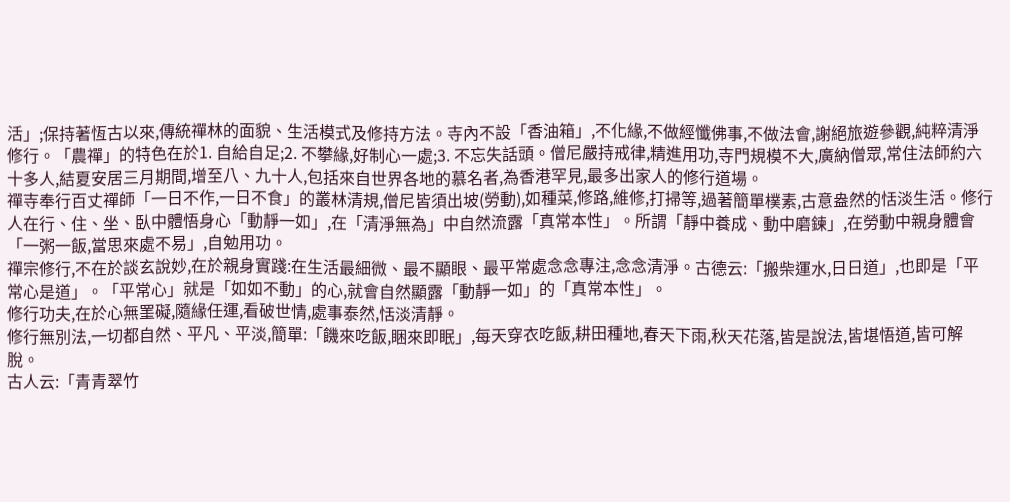活」;保持著恆古以來,傳統禪林的面貌、生活模式及修持方法。寺內不設「香油箱」,不化緣,不做經懺佛事,不做法會,謝絕旅遊參觀,純粹清淨修行。「農禪」的特色在於1. 自給自足;2. 不攀緣,好制心一處;3. 不忘失話頭。僧尼嚴持戒律,精進用功,寺門規模不大,廣納僧眾,常住法師約六十多人,結夏安居三月期間,增至八、九十人,包括來自世界各地的慕名者,為香港罕見,最多出家人的修行道場。
禪寺奉行百丈禪師「一日不作,一日不食」的叢林清規,僧尼皆須出坡(勞動),如種菜,修路,維修,打掃等,過著簡單樸素,古意盎然的恬淡生活。修行人在行、住、坐、臥中體悟身心「動靜一如」,在「清淨無為」中自然流露「真常本性」。所謂「靜中養成、動中磨鍊」,在勞動中親身體會「一粥一飯,當思來處不易」,自勉用功。
禪宗修行,不在於談玄說妙,在於親身實踐:在生活最細微、最不顯眼、最平常處念念專注,念念清淨。古德云:「搬柴運水,日日道」,也即是「平常心是道」。「平常心」就是「如如不動」的心,就會自然顯露「動靜一如」的「真常本性」。
修行功夫,在於心無罣礙,隨緣任運,看破世情,處事泰然,恬淡清靜。
修行無別法,一切都自然、平凡、平淡,簡單:「饑來吃飯,睏來即眠」,每天穿衣吃飯,耕田種地,春天下雨,秋天花落,皆是說法,皆堪悟道,皆可解脫。
古人云:「青青翠竹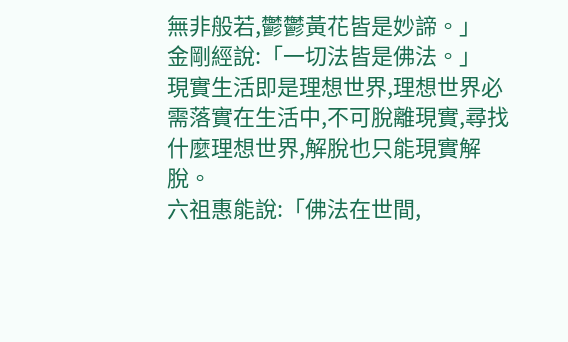無非般若,鬱鬱黃花皆是妙諦。」
金剛經說:「一切法皆是佛法。」
現實生活即是理想世界,理想世界必需落實在生活中,不可脫離現實,尋找什麼理想世界,解脫也只能現實解脫。
六祖惠能說:「佛法在世間,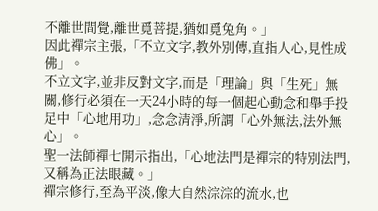不離世間覺,離世覓菩提,猶如覓兔角。」
因此禪宗主張,「不立文字,教外別傳,直指人心,見性成佛」。
不立文字,並非反對文字,而是「理論」與「生死」無關,修行必須在一天24小時的每一個起心動念和舉手投足中「心地用功」,念念清淨,所謂「心外無法,法外無心」。
聖一法師禪七開示指出,「心地法門是禪宗的特別法門,又稱為正法眼藏。」
禪宗修行,至為平淡,像大自然淙淙的流水,也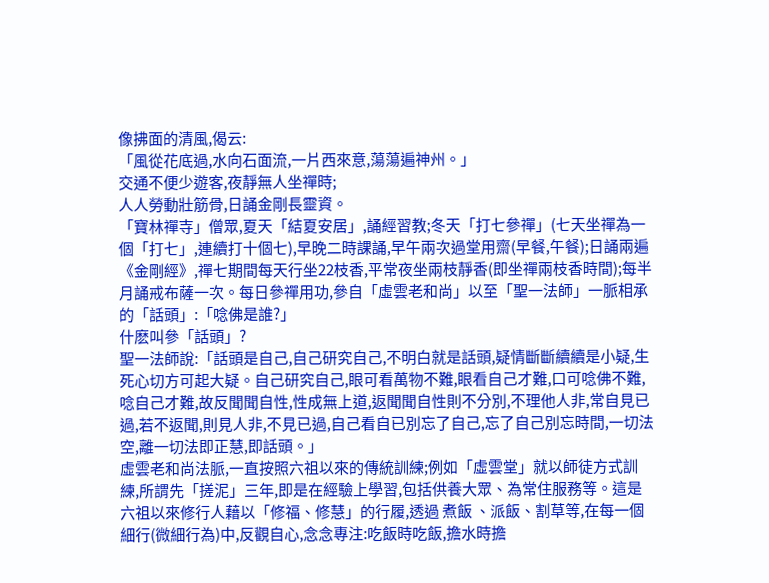像拂面的清風,偈云:
「風從花底過,水向石面流,一片西來意,蕩蕩遍神州。」
交通不便少遊客,夜靜無人坐禪時;
人人勞動壯筋骨,日誦金剛長靈資。
「寶林禪寺」僧眾,夏天「結夏安居」,誦經習教;冬天「打七參禪」(七天坐禪為一個「打七」,連續打十個七),早晚二時課誦,早午兩次過堂用齋(早餐,午餐);日誦兩遍《金剛經》,禪七期間每天行坐22枝香,平常夜坐兩枝靜香(即坐禪兩枝香時間);每半月誦戒布薩一次。每日參禪用功,參自「虛雲老和尚」以至「聖一法師」一脈相承的「話頭」:「唸佛是誰?」
什麽叫參「話頭」?
聖一法師說:「話頭是自己,自己研究自己,不明白就是話頭,疑情斷斷續續是小疑,生死心切方可起大疑。自己研究自己,眼可看萬物不難,眼看自己才難,口可唸佛不難,唸自己才難,故反聞聞自性,性成無上道,返聞聞自性則不分別,不理他人非,常自見已過,若不返聞,則見人非,不見已過,自己看自已別忘了自己,忘了自己別忘時間,一切法空,離一切法即正慧,即話頭。」
虛雲老和尚法脈,一直按照六祖以來的傳統訓練;例如「虛雲堂」就以師徒方式訓練,所謂先「搓泥」三年,即是在經驗上學習,包括供養大眾、為常住服務等。這是六祖以來修行人藉以「修福、修慧」的行履,透過 煮飯 、派飯、割草等,在每一個細行(微細行為)中,反觀自心,念念專注:吃飯時吃飯,擔水時擔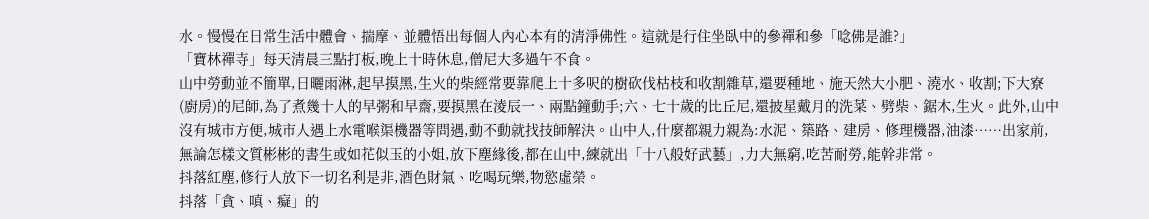水。慢慢在日常生活中體會、揣摩、並體悟出每個人內心本有的清淨佛性。這就是行住坐臥中的參禪和參「唸佛是誰?」
「寶林禪寺」每天清晨三點打板,晚上十時休息,僧尼大多過午不食。
山中勞動並不簡單,日曬雨淋,起早摸黑,生火的柴經常要靠爬上十多呎的樹砍伐枯枝和收割雜草,還要種地、施天然大小肥、澆水、收割;下大寮(廚房)的尼師,為了煮幾十人的早粥和早齋,要摸黑在淩辰一、兩點鐘動手;六、七十歲的比丘尼,還披星戴月的洗菜、劈柴、鋸木,生火。此外,山中沒有城市方便,城市人遇上水電喉渠機器等問遇,動不動就找技師解決。山中人,什麼都親力親為:水泥、築路、建房、修理機器,油漆……出家前,無論怎樣文質彬彬的書生或如花似玉的小姐,放下塵緣後,都在山中,練就出「十八般好武藝」,力大無窮,吃苦耐勞,能幹非常。
抖落紅塵,修行人放下一切名利是非,酒色財氣、吃喝玩樂,物慾虛榮。
抖落「貪、嗔、癡」的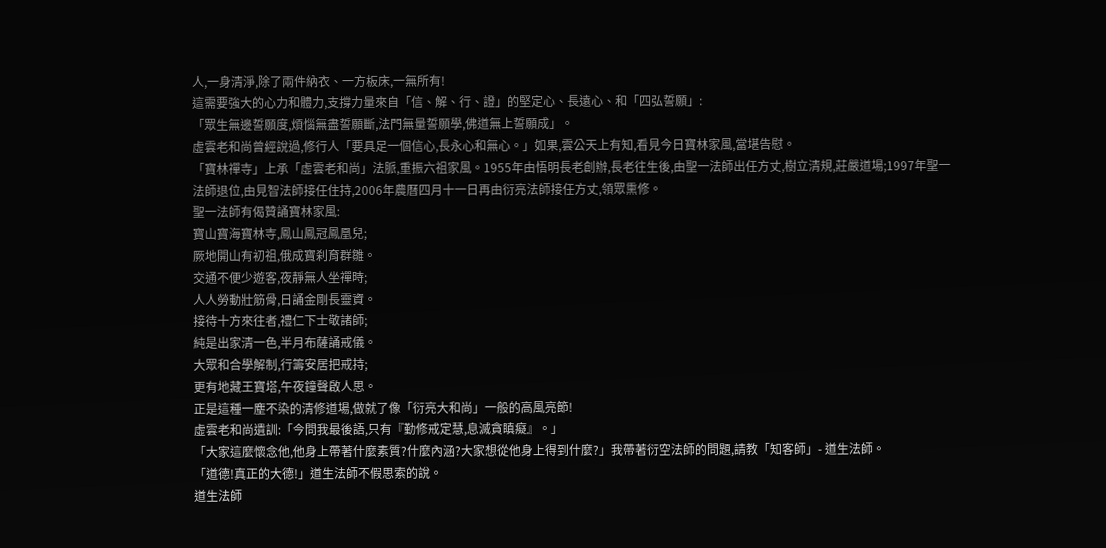人,一身清淨,除了兩件納衣、一方板床,一無所有!
這需要強大的心力和體力,支撐力量來自「信、解、行、證」的堅定心、長遠心、和「四弘誓願」:
「眾生無邊誓願度,煩惱無盡誓願斷,法門無量誓願學,佛道無上誓願成」。
虛雲老和尚曾經說過,修行人「要具足一個信心,長永心和無心。」如果,雲公天上有知,看見今日寶林家風,當堪告慰。
「寶林禪寺」上承「虛雲老和尚」法脈,重振六祖家風。1955年由悟明長老創辦,長老往生後,由聖一法師出任方丈,樹立清規,莊嚴道場;1997年聖一法師退位,由見智法師接任住持,2006年農曆四月十一日再由衍亮法師接任方丈,領眾熏修。
聖一法師有偈贊誦寶林家風:
寶山寶海寶林寺,鳳山鳳冠鳳凰兒;
厥地開山有初祖,俄成寶刹育群雛。
交通不便少遊客,夜靜無人坐禪時;
人人勞動壯筋骨,日誦金剛長靈資。
接待十方來往者,禮仁下士敬諸師;
純是出家清一色,半月布薩誦戒儀。
大眾和合學解制,行籌安居把戒持;
更有地藏王寶塔,午夜鐘聲啟人思。
正是這種一塵不染的清修道場,做就了像「衍亮大和尚」一般的高風亮節!
虛雲老和尚遺訓:「今問我最後語,只有『勤修戒定慧,息滅貪瞋癡』。」
「大家這麼懷念他,他身上帶著什麼素質?什麼內涵?大家想從他身上得到什麼?」我帶著衍空法師的問題,請教「知客師」- 道生法師。
「道德!真正的大德!」道生法師不假思索的說。
道生法師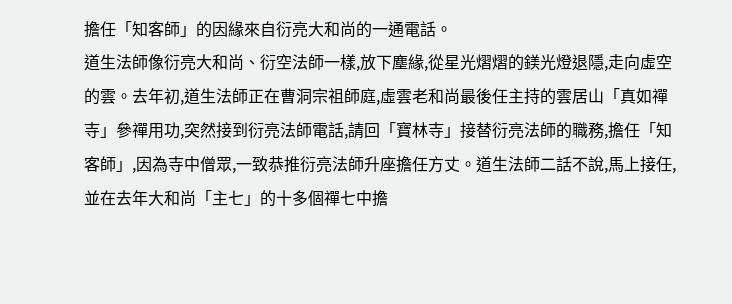擔任「知客師」的因緣來自衍亮大和尚的一通電話。
道生法師像衍亮大和尚、衍空法師一樣,放下塵緣,從星光熠熠的鎂光燈退隱,走向虛空的雲。去年初,道生法師正在曹洞宗祖師庭,虛雲老和尚最後任主持的雲居山「真如禪寺」參禪用功,突然接到衍亮法師電話,請回「寶林寺」接替衍亮法師的職務,擔任「知客師」,因為寺中僧眾,一致恭推衍亮法師升座擔任方丈。道生法師二話不說,馬上接任,並在去年大和尚「主七」的十多個禪七中擔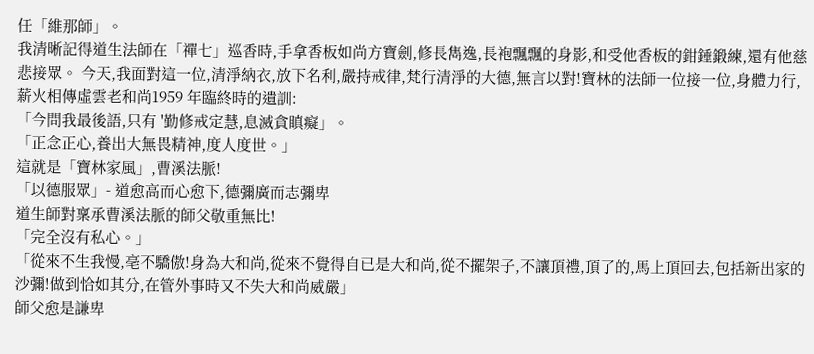任「維那師」。
我清晰記得道生法師在「禪七」巡香時,手拿香板如尚方寶劍,修長雋逸,長袍飄飄的身影,和受他香板的鉗錘鍛練,還有他慈悲接眾。 今天,我面對這一位,清淨納衣,放下名利,嚴持戒律,梵行清淨的大德,無言以對!寶林的法師一位接一位,身體力行,薪火相傳虛雲老和尚1959 年臨終時的遺訓:
「今問我最後語,只有 '勤修戒定慧,息滅貪瞋癡」。
「正念正心,養出大無畏精神,度人度世。」
這就是「寶林家風」,曹溪法脈!
「以德服眾」- 道愈高而心愈下,德彌廣而志彌卑
道生師對稟承曹溪法脈的師父敬重無比!
「完全沒有私心。」
「從來不生我慢,亳不驕傲!身為大和尚,從來不覺得自已是大和尚,從不擺架子,不讓頂禮,頂了的,馬上頂回去,包括新出家的沙彌!做到恰如其分,在管外事時又不失大和尚威嚴」
師父愈是謙卑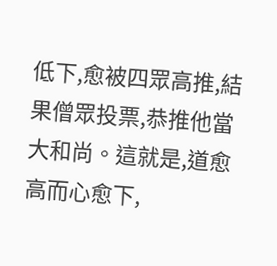低下,愈被四眾高推,結果僧眾投票,恭推他當大和尚。這就是,道愈高而心愈下,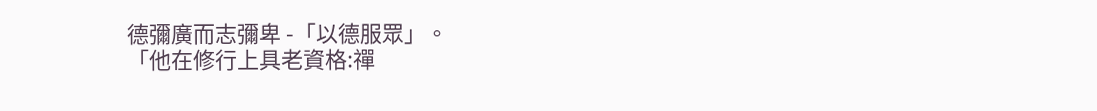德彌廣而志彌卑 -「以德服眾」。
「他在修行上具老資格:禪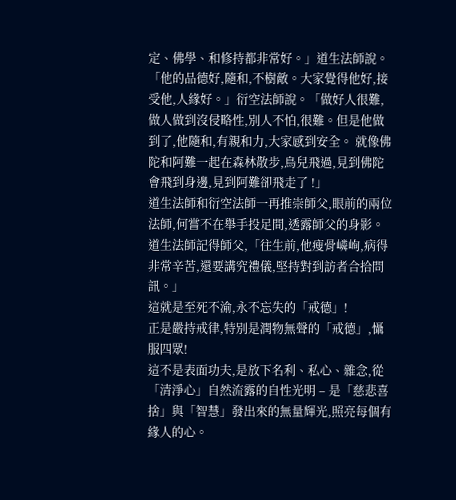定、佛學、和修持都非常好。」道生法師說。
「他的品德好,隨和,不樹敵。大家覺得他好,接受他,人緣好。」衍空法師說。「做好人很難,做人做到沒侵略性,別人不怕,很難。但是他做到了,他隨和,有親和力,大家感到安全。 就像佛陀和阿難一起在森林散步,鳥兒飛過,見到佛陀會飛到身邊,見到阿難卻飛走了 !」
道生法師和衍空法師一再推崇師父,眼前的兩位法師,何嘗不在舉手投足間,透露師父的身影。道生法師記得師父,「往生前,他瘦骨嶙峋,病得非常辛苦,還要講究禮儀,堅持對到訪者合拾問訊。」
這就是至死不渝,永不忘失的「戒德」!
正是嚴持戒律,特別是潤物無聲的「戒德」,懾服四眾!
這不是表面功夫,是放下名利、私心、雜念,從「清淨心」自然流露的自性光明 – 是「慈悲喜捨」與「智慧」發出來的無量輝光,照亮每個有緣人的心。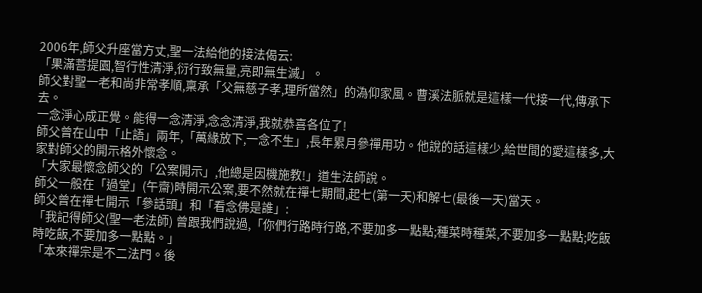2006年,師父升座當方丈,聖一法給他的接法偈云:
「果滿菩提園,智行性清淨,衍行致無量,亮即無生滅」。
師父對聖一老和尚非常孝順,稟承「父無慈子孝,理所當然」的溈仰家風。曹溪法脈就是這樣一代接一代,傳承下去。
一念淨心成正覺。能得一念清淨,念念清淨,我就恭喜各位了!
師父曾在山中「止語」兩年,「萬緣放下,一念不生」,長年累月參禪用功。他說的話這樣少,給世間的愛這樣多,大家對師父的開示格外懷念。
「大家最懷念師父的「公案開示」,他總是因機施教!」道生法師說。
師父一般在「過堂」(午齋)時開示公案,要不然就在禪七期間,起七(第一天)和解七(最後一天)當天。
師父曾在禪七開示「參話頭」和「看念佛是誰」:
「我記得師父(聖一老法師) 曾跟我們說過,「你們行路時行路,不要加多一點點;種菜時種菜,不要加多一點點;吃飯時吃飯,不要加多一點點。」
「本來禪宗是不二法門。後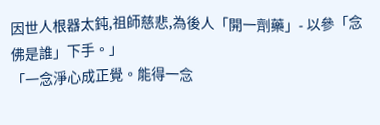因世人根器太鈍,祖師慈悲,為後人「開一劑藥」- 以參「念佛是誰」下手。」
「一念淨心成正覺。能得一念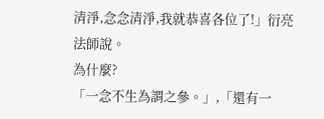清淨,念念清淨,我就恭喜各位了!」衍亮法師說。
為什麼?
「一念不生為謂之參。」,「還有一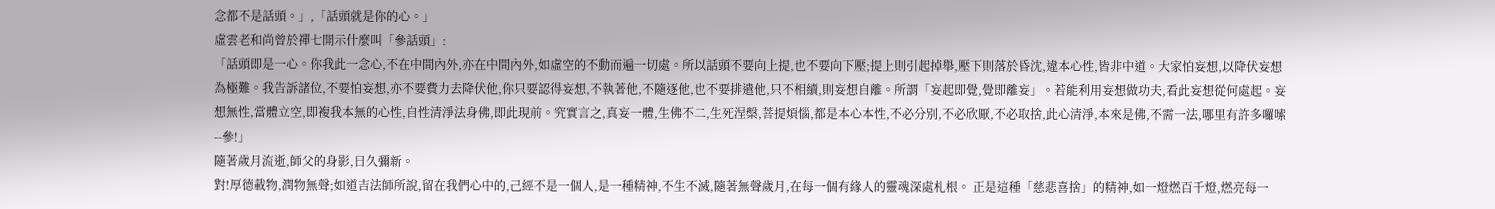念都不是話頭。」,「話頭就是你的心。」
虛雲老和尚曾於禪七開示什麼叫「參話頭」:
「話頭即是一心。你我此一念心,不在中間內外,亦在中間內外,如虛空的不動而遍一切處。所以話頭不要向上提,也不要向下壓;提上則引起掉舉,壓下則落於昏沈,違本心性,皆非中道。大家怕妄想,以降伏妄想為極難。我告訴諸位,不要怕妄想,亦不要費力去降伏他,你只要認得妄想,不執著他,不隨逐他,也不要排遣他,只不相續,則妄想自離。所謂「妄起即覺,覺即離妄」。若能利用妄想做功夫,看此妄想從何處起。妄想無性,當體立空,即複我本無的心性,自性清淨法身佛,即此現前。究實言之,真妄一體,生佛不二,生死涅槃,菩提煩惱,都是本心本性,不必分別,不必欣厭,不必取捨,此心清淨,本來是佛,不需一法,哪里有許多囉嗦--參!」
隨著歲月流逝,師父的身影,日久彌新。
對!厚德載物,潤物無聲;如道吉法師所說,留在我們心中的,己經不是一個人,是一種精神,不生不滅,隨著無聲歲月,在每一個有緣人的靈魂深處札根。 正是這種「慈悲喜捨」的精神,如一燈燃百千燈,燃亮每一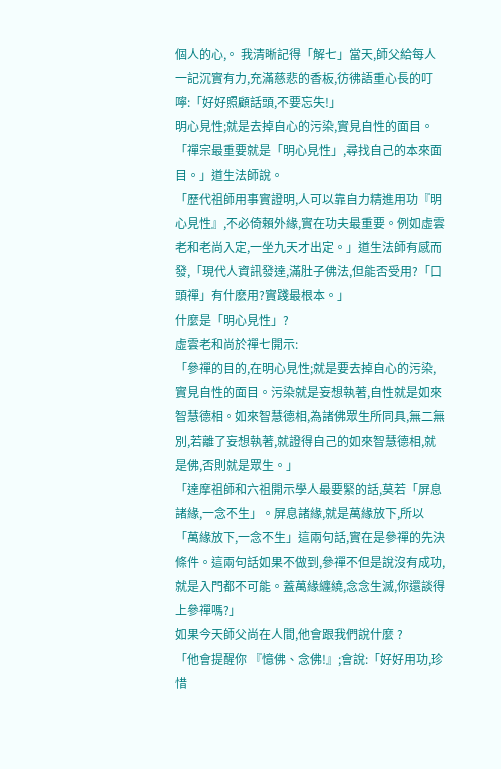個人的心,。 我清晰記得「解七」當天,師父給每人一記沉實有力,充滿慈悲的香板,彷彿語重心長的叮嚀:「好好照顧話頭,不要忘失!」
明心見性;就是去掉自心的污染,實見自性的面目。
「禪宗最重要就是「明心見性」,尋找自己的本來面目。」道生法師說。
「歷代祖師用事實證明,人可以靠自力精進用功『明心見性』,不必倚賴外緣,實在功夫最重要。例如虛雲老和老尚入定,一坐九天才出定。」道生法師有感而發,「現代人資訊發達,滿肚子佛法,但能否受用?「口頭禪」有什麽用?實踐最根本。」
什麼是「明心見性」?
虛雲老和尚於禪七開示:
「參禪的目的,在明心見性;就是要去掉自心的污染,實見自性的面目。污染就是妄想執著,自性就是如來智慧德相。如來智慧德相,為諸佛眾生所同具,無二無別,若離了妄想執著,就證得自己的如來智慧德相,就是佛,否則就是眾生。」
「達摩祖師和六祖開示學人最要緊的話,莫若「屏息諸緣,一念不生」。屏息諸緣,就是萬緣放下,所以「萬緣放下,一念不生」這兩句話,實在是參禪的先決條件。這兩句話如果不做到,參禪不但是說沒有成功,就是入門都不可能。蓋萬緣纏繞,念念生滅,你還談得上參禪嗎?」
如果今天師父尚在人間,他會跟我們說什麼 ?
「他會提醒你 『憶佛、念佛!』;會說:「好好用功,珍惜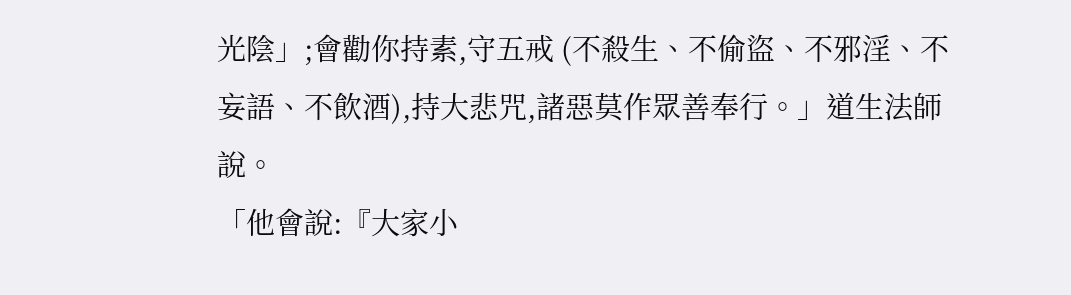光陰」;會勸你持素,守五戒 (不殺生、不偷盜、不邪淫、不妄語、不飲酒),持大悲咒,諸惡莫作眾善奉行。」道生法師說。
「他會說:『大家小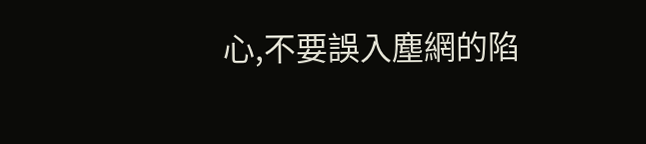心,不要誤入塵網的陷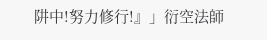阱中!努力修行!』」衍空法師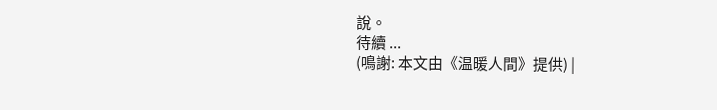說。
待續 ...
(鳴謝: 本文由《温暖人間》提供) |